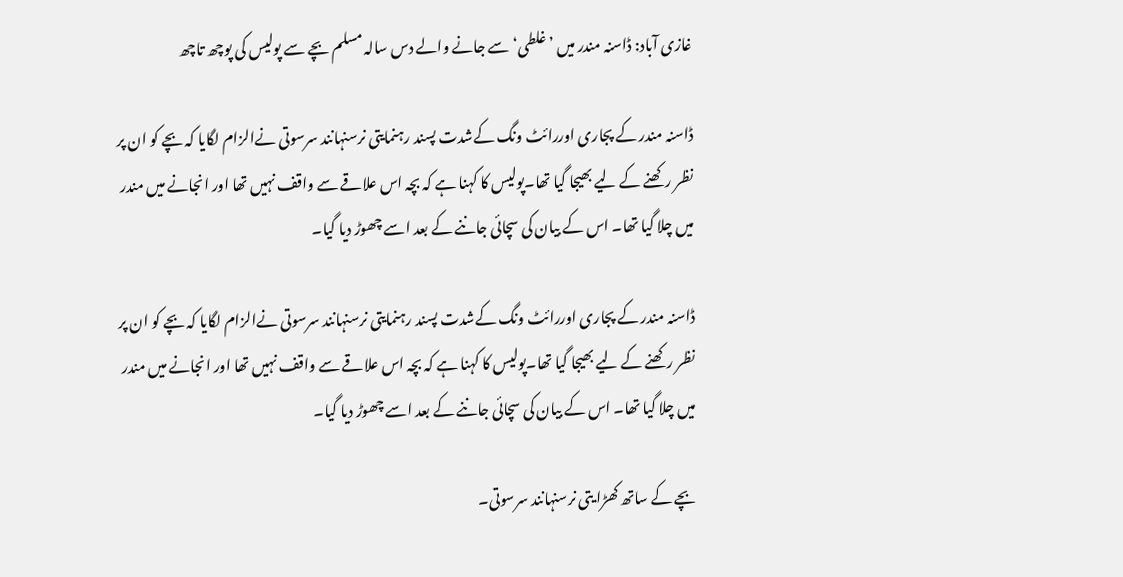غازی آباد: ڈاسنہ مندر میں ’غلطی‘ سے جانے والے دس سالہ مسلم بچے سے پولیس کی پوچھ تاچھ

ڈاسنہ مندر کے پجاری اوررائٹ ونگ کےشدت پسند رہنمایتی نرسنہانند سرسوتی نےالزام لگایا کہ بچے کو ان پر نظر رکھنے کے لیے بھیجا گیا تھا۔پولیس کا کہنا ہے کہ بچہ اس علاقے سے واقف نہیں تھا اور انجانے میں مندر میں چلا گیا تھا۔ اس کے بیان کی سچائی جاننے کے بعد اسے چھوڑ دیا گیا۔

ڈاسنہ مندر کے پجاری اوررائٹ ونگ کےشدت پسند رہنمایتی نرسنہانند سرسوتی نےالزام لگایا کہ بچے کو ان پر نظر رکھنے کے لیے بھیجا گیا تھا۔پولیس کا کہنا ہے کہ بچہ اس علاقے سے واقف نہیں تھا اور انجانے میں مندر میں چلا گیا تھا۔ اس کے بیان کی سچائی جاننے کے بعد اسے چھوڑ دیا گیا۔

بچے کے ساتھ کھڑا یتی نرسنہانند سرسوتی۔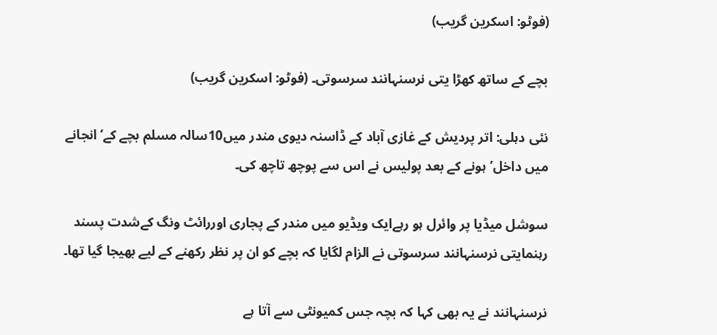(فوٹو: اسکرین گریب)

بچے کے ساتھ کھڑا یتی نرسنہانند سرسوتی۔ (فوٹو: اسکرین گریب)

نئی دہلی: اتر پردیش کے غازی آباد کے ڈاسنہ دیوی مندر میں10سالہ مسلم بچے کے‘انجانے میں داخل’ ہونے کے بعد پولیس نے اس سے پوچھ تاچھ کی۔

سوشل میڈیا پر وائرل ہو رہےایک ویڈیو میں مندر کے پجاری اوررائٹ ونگ کےشدت پسند رہنمایتی نرسنہانند سرسوتی نے الزام لگایا کہ بچے کو ان پر نظر رکھنے کے لیے بھیجا گیا تھا۔

نرسنہانند نے یہ بھی کہا کہ بچہ جس کمیونٹی سے آتا ہے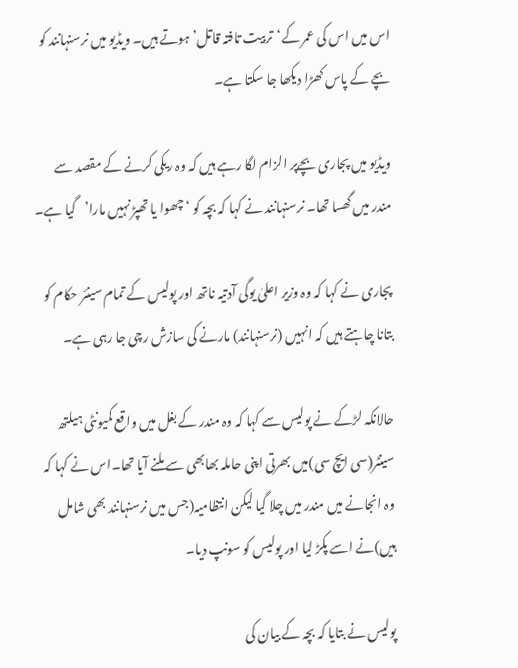اس میں اس کی عمر کے‘تربیت تافتہ قاتل’ہوتے ہیں۔ ویڈیو میں نرسنہانند کو بچے کے پاس کھڑا دیکھا جا سکتا ہے۔

ویڈیو میں پجاری بچےپر الزام لگا رہے ہیں کہ وہ ریکی کرنے کے مقصد سے مندر میں گھسا تھا۔ نرسنہانند نے کہا کہ بچہ کو ‘چھوا یا تھپڑ نہیں مارا’گیا ہے۔

پجاری نے کہا کہ وہ وزیر اعلیٰ یوگی آدتیہ ناتھ اور پولیس کے تمام سینئر حکام کو بتانا چاہتے ہیں کہ انہیں (نرسنہانند) مارنے کی سازش رچی جا رہی ہے۔

حالانکہ لڑکے نے پولیس سے کہا کہ وہ مندر کے بغل میں واقع کمیونٹی ہیلتھ سینٹر(سی ایچ سی)میں بھرتی اپنی حاملہ بھابھی سے ملنے آیا تھا۔اس نے کہا کہ وہ انجانے میں مندر میں چلا گیا لیکن انتظامیہ(جس میں نرسنہانند بھی شامل ہیں)نے اسے پکڑ لیا اور پولیس کو سونپ دیا۔

پولیس نے بتایا کہ بچہ کے بیان کی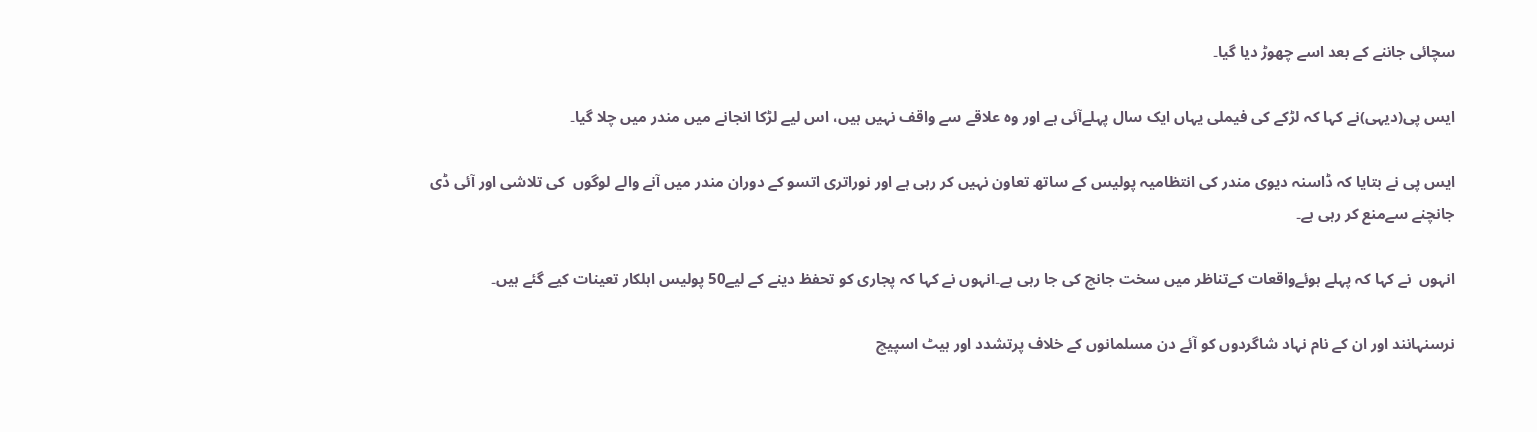سچائی جاننے کے بعد اسے چھوڑ دیا گیا۔

ایس پی(دیہی)نے کہا کہ لڑکے کی فیملی یہاں ایک سال پہلےآئی ہے اور وہ علاقے سے واقف نہیں ہیں، اس لیے لڑکا انجانے میں مندر میں چلا گیا۔

ایس پی نے بتایا کہ ڈاسنہ دیوی مندر کی انتظامیہ پولیس کے ساتھ تعاون نہیں کر رہی ہے اور نوراتری اتسو کے دوران مندر میں آنے والے لوگوں  کی تلاشی اور آئی ڈی  جانچنے سےمنع کر رہی ہے۔

انہوں  نے کہا کہ پہلے ہوئےواقعات کےتناظر میں سخت جانچ کی جا رہی ہے۔انہوں نے کہا کہ پجاری کو تحفظ دینے کے لیے50 پولیس اہلکار تعینات کیے گئے ہیں۔

نرسنہانند اور ان کے نام نہاد شاگردوں کو آئے دن مسلمانوں کے خلاف پرتشدد اور ہیٹ اسپیچ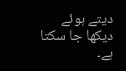دیتے ہوئے دیکھا جا سکتا ہے۔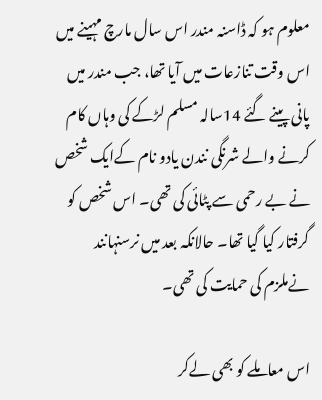معلوم ہو کہ ڈاسنہ مندر اس سال مارچ مہینے میں اس وقت تنازعات میں آیا تھا، جب مندر میں پانی پینے گئے 14سالہ مسلم لڑکے کی وہاں کام کرنے والے شرنگی نندن یادو نام کےایک شخص نے بے رحمی سے پٹائی کی تھی۔ اس شخص کو گرفتار کیا گیا تھا۔ حالانکہ بعد میں نرسنہانند نےملزم کی حمایت کی تھی۔

اس معاملے کو بھی لےکر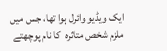ایک ویڈیو وائرل ہوا تھا، جس میں ملزم شخص متاثرہ  کا نام پوچھتے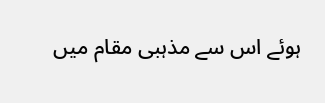ہوئے اس سے مذہبی مقام میں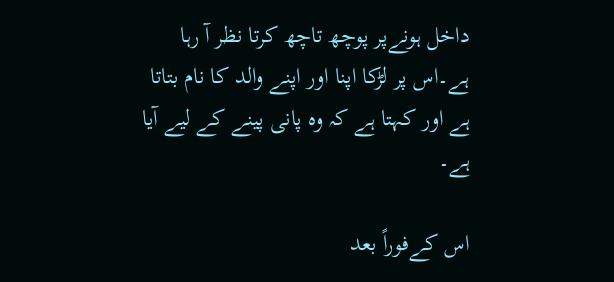داخل ہونےپر پوچھ تاچھ کرتا نظر آ رہا ہے۔اس پر لڑکا اپنا اور اپنے والد کا نام بتاتا ہے اور کہتا ہے کہ وہ پانی پینے کے لیے آیا ہے۔

اس کےفوراً بعد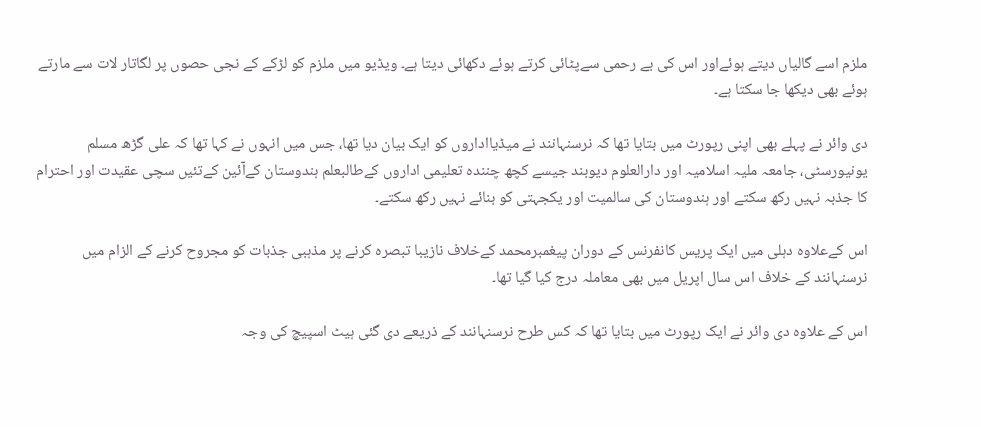ملزم اسے گالیاں دیتے ہوئےاور اس کی بے رحمی سےپٹائی کرتے ہوئے دکھائی دیتا ہے۔ ویڈیو میں ملزم کو لڑکے کے نجی حصوں پر لگاتار لات سے مارتے ہوئے بھی دیکھا جا سکتا ہے۔

دی وائر نے پہلے بھی اپنی رپورٹ میں بتایا تھا کہ نرسنہانند نے میڈیااداروں کو ایک بیان دیا تھا، جس میں انہوں نے کہا تھا کہ علی گڑھ مسلم یونیورسٹی، جامعہ ملیہ اسلامیہ اور دارالعلوم دیوبند جیسے کچھ چنندہ تعلیمی اداروں کےطالبعلم ہندوستان کےآئین کےتئیں سچی عقیدت اور احترام کا جذبہ نہیں رکھ سکتے اور ہندوستان کی سالمیت اور یکجہتی کو بنائے نہیں رکھ سکتے۔

اس کےعلاوہ دہلی میں ایک پریس کانفرنس کے دوران پیغمبرمحمد کےخلاف نازیبا تبصرہ کرنے پر مذہبی جذبات کو مجروح کرنے کے الزام میں نرسنہانند کے خلاف اس سال اپریل میں بھی معاملہ درج کیا گیا تھا۔

اس کے علاوہ دی وائر نے ایک رپورٹ میں بتایا تھا کہ کس طرح نرسنہانند کے ذریعے دی گئی ہیٹ اسپیچ کی وجہ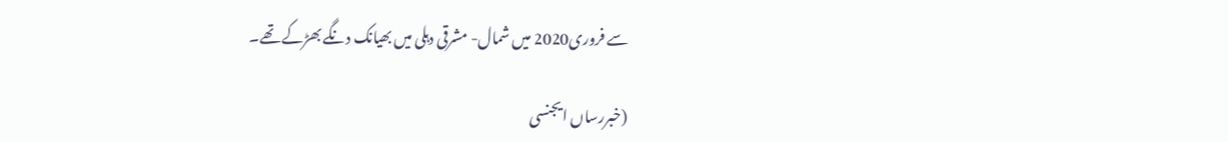سے فروری2020 میں شمال- مشرقی دہلی میں بھیانک دنگے بھڑکے تھے۔

(خبررساں ایجنسی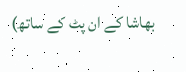بھاشا کے ان پٹ کے ساتھ)